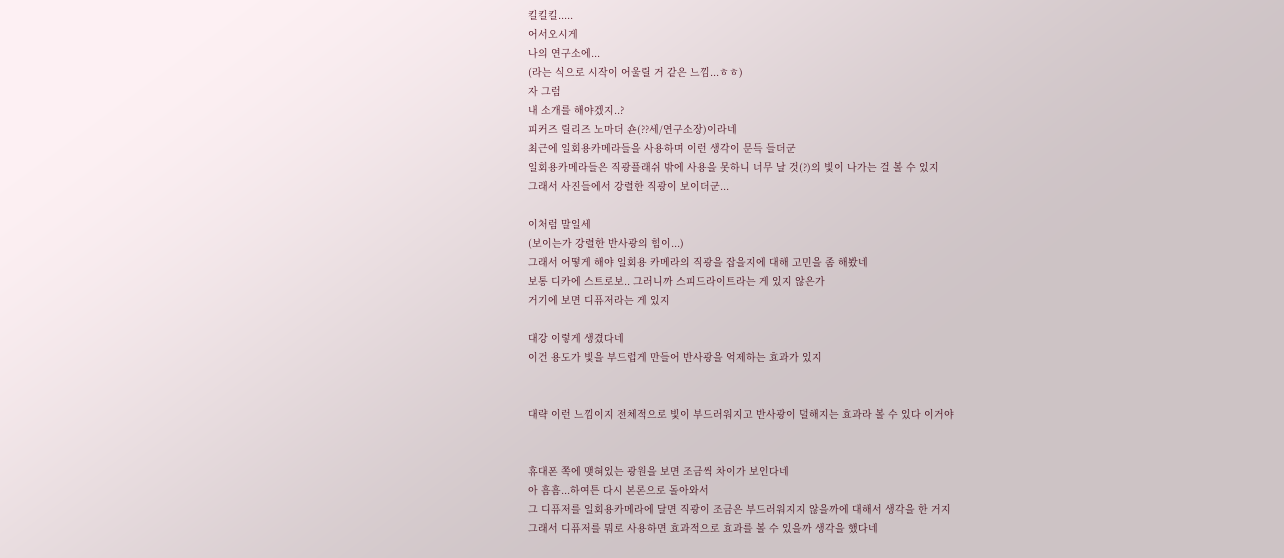킬킬킬.....
어서오시게
나의 연구소에...
(라는 식으로 시작이 어울릴 거 같은 느낌...ㅎㅎ)
자 그럼
내 소개를 해야겠지..?
피커즈 릴리즈 노마더 숀(??세/연구소장)이라네
최근에 일회용카메라들을 사용하며 이런 생각이 문득 들더군
일회용카메라들은 직광플래쉬 밖에 사용을 못하니 너무 날 것(?)의 빛이 나가는 걸 볼 수 있지
그래서 사진들에서 강렬한 직광이 보이더군...

이처럼 말일세
(보이는가 강렬한 반사광의 힘이...)
그래서 어떻게 해야 일회용 카메라의 직광을 잡을지에 대해 고민을 좀 해봤네
보통 디카에 스트로보.. 그러니까 스피드라이트라는 게 있지 않은가
거기에 보면 디퓨저라는 게 있지

대강 이렇게 생겼다네
이건 용도가 빛을 부드럽게 만들어 반사광을 억제하는 효과가 있지


대략 이런 느낌이지 전체적으로 빛이 부드러워지고 반사광이 덜해지는 효과라 볼 수 있다 이거야


휴대폰 쪽에 맺혀있는 광원을 보면 조금씩 차이가 보인다네
아 흠흠...하여튼 다시 본론으로 돌아와서
그 디퓨저를 일회용카메라에 달면 직광이 조금은 부드러워지지 않을까에 대해서 생각을 한 거지
그래서 디퓨저를 뭐로 사용하면 효과적으로 효과를 볼 수 있을까 생각을 했다네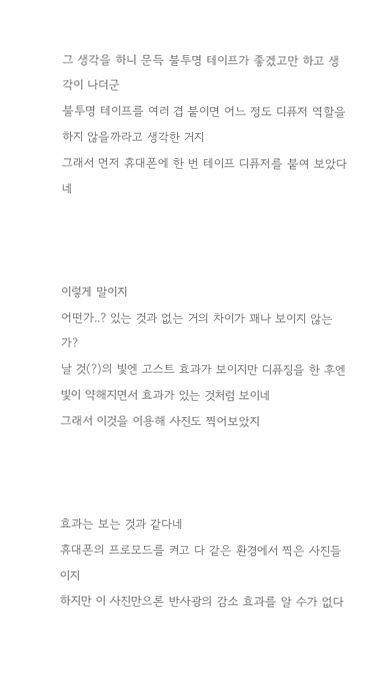그 생각을 하니 문득 불투명 테이프가 좋겠고만 하고 생각이 나더군
불투명 테이프를 여러 겹 붙이면 어느 정도 디퓨저 역할을 하지 않을까라고 생각한 거지
그래서 먼저 휴대폰에 한 번 테이프 디퓨저를 붙여 보았다네



이렇게 말이지
어떤가..? 있는 것과 없는 거의 차이가 꽤나 보이지 않는가?
날 것(?)의 빛엔 고스트 효과가 보이지만 디퓨징을 한 후엔 빛이 약해지면서 효과가 있는 것처럼 보이네
그래서 이것을 이용해 사진도 찍어보았지



효과는 보는 것과 같다네
휴대폰의 프로모드를 켜고 다 같은 환경에서 찍은 사진들이지
하지만 이 사진만으론 반사광의 감소 효과를 알 수가 없다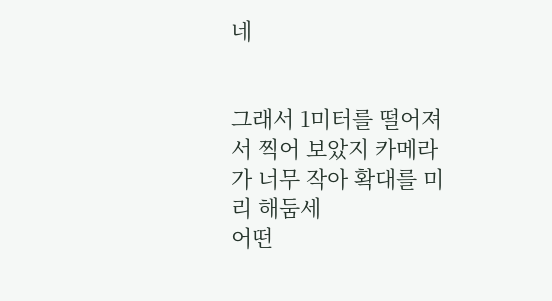네


그래서 1미터를 떨어져서 찍어 보았지 카메라가 너무 작아 확대를 미리 해둠세
어떤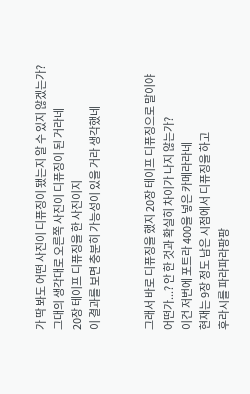가 딱 봐도 어떤 사진이 디퓨징이 됐는지 알 수 있지 않겠는가?
그대의 생각대로 오른쪽 사진이 디퓨징이 된 거라네
20장 테이프 디퓨징을 한 사진이지
이 결과를 보면 충분히 가능성이 있을 거라 생각했네


그래서 바로 디퓨징을 했지 20장 테이프 디퓨징으로 말이야
어떤가...? 안 한 것과 확실히 차이가 나지 않는가?
이건 저번에 포트라 400을 넣은 카메라라네
현재는 9장 정도 남은 시점에서 디퓨징을 하고
후라시를 파라파라팡팡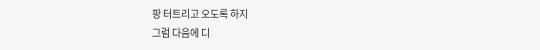팡 터트리고 오도록 하지
그럼 다음에 디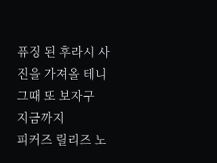퓨징 된 후라시 사진을 가져올 테니 그때 또 보자구
지금까지
피커즈 릴리즈 노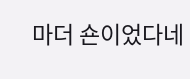마더 숀이었다네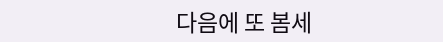다음에 또 봄세